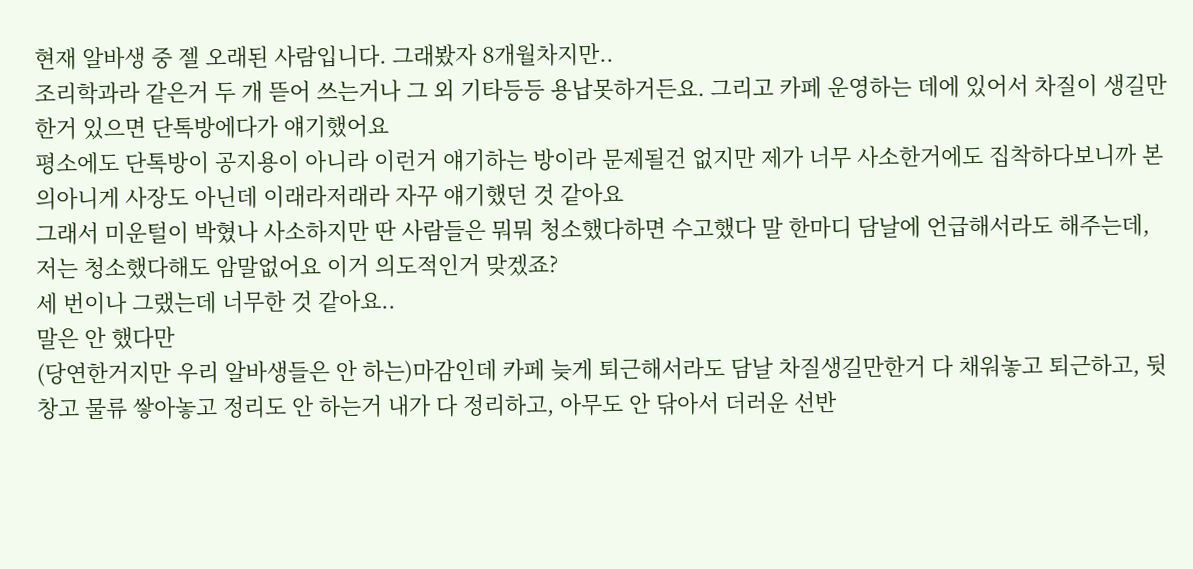현재 알바생 중 젤 오래된 사람입니다. 그래봤자 8개월차지만..
조리학과라 같은거 두 개 뜯어 쓰는거나 그 외 기타등등 용납못하거든요. 그리고 카페 운영하는 데에 있어서 차질이 생길만한거 있으면 단톡방에다가 얘기했어요
평소에도 단톡방이 공지용이 아니라 이런거 얘기하는 방이라 문제될건 없지만 제가 너무 사소한거에도 집착하다보니까 본의아니게 사장도 아닌데 이래라저래라 자꾸 얘기했던 것 같아요
그래서 미운털이 박혔나 사소하지만 딴 사람들은 뭐뭐 청소했다하면 수고했다 말 한마디 담날에 언급해서라도 해주는데, 저는 청소했다해도 암말없어요 이거 의도적인거 맞겠죠?
세 번이나 그랬는데 너무한 것 같아요..
말은 안 했다만
(당연한거지만 우리 알바생들은 안 하는)마감인데 카페 늦게 퇴근해서라도 담날 차질생길만한거 다 채워놓고 퇴근하고, 뒷창고 물류 쌓아놓고 정리도 안 하는거 내가 다 정리하고, 아무도 안 닦아서 더러운 선반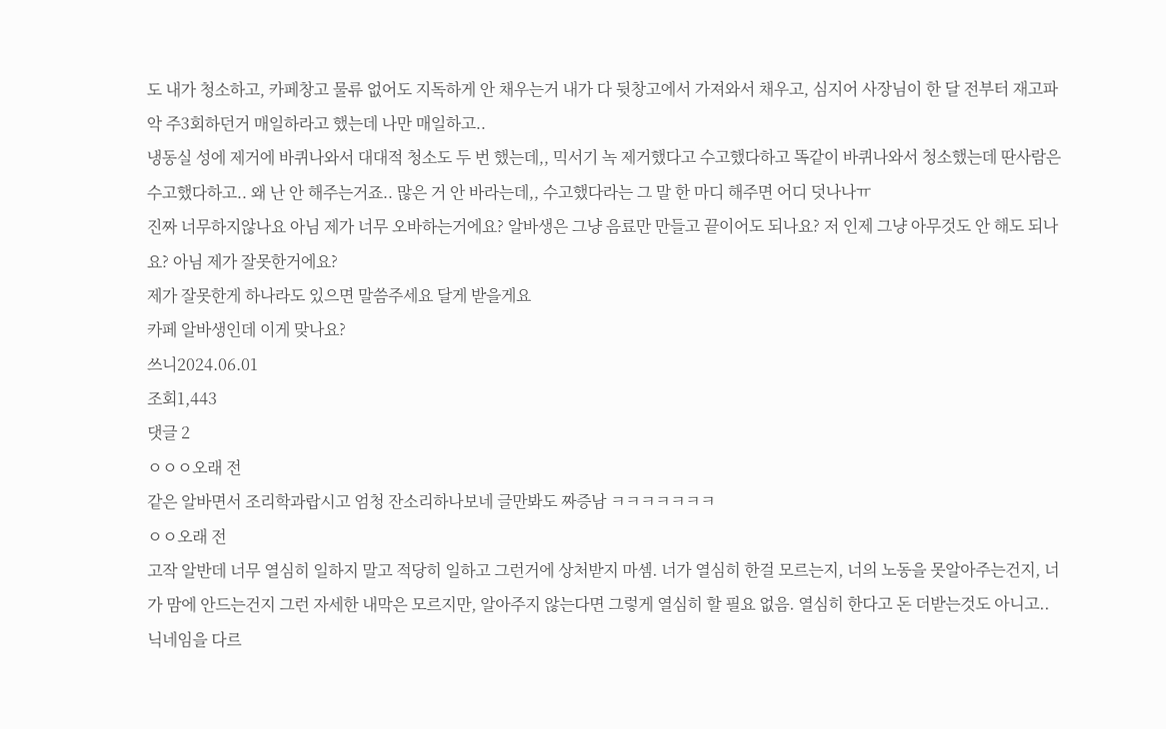도 내가 청소하고, 카페창고 물류 없어도 지독하게 안 채우는거 내가 다 뒷창고에서 가져와서 채우고, 심지어 사장님이 한 달 전부터 재고파악 주3회하던거 매일하라고 했는데 나만 매일하고..
냉동실 성에 제거에 바퀴나와서 대대적 청소도 두 번 했는데,, 믹서기 녹 제거했다고 수고했다하고 똑같이 바퀴나와서 청소했는데 딴사람은 수고했다하고.. 왜 난 안 해주는거죠.. 많은 거 안 바라는데,, 수고했다라는 그 말 한 마디 해주면 어디 덧나나ㅠ
진짜 너무하지않나요 아님 제가 너무 오바하는거에요? 알바생은 그냥 음료만 만들고 끝이어도 되나요? 저 인제 그냥 아무것도 안 해도 되나요? 아님 제가 잘못한거에요?
제가 잘못한게 하나라도 있으면 말씀주세요 달게 받을게요
카페 알바생인데 이게 맞나요?
쓰니2024.06.01
조회1,443
댓글 2
ㅇㅇㅇ오래 전
같은 알바면서 조리학과랍시고 엄청 잔소리하나보네 글만봐도 짜증남 ㅋㅋㅋㅋㅋㅋㅋ
ㅇㅇ오래 전
고작 알반데 너무 열심히 일하지 말고 적당히 일하고 그런거에 상처받지 마셈. 너가 열심히 한걸 모르는지, 너의 노동을 못알아주는건지, 너가 맘에 안드는건지 그런 자세한 내막은 모르지만, 알아주지 않는다면 그렇게 열심히 할 필요 없음. 열심히 한다고 돈 더받는것도 아니고..
닉네임을 다르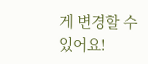게 변경할 수 있어요!